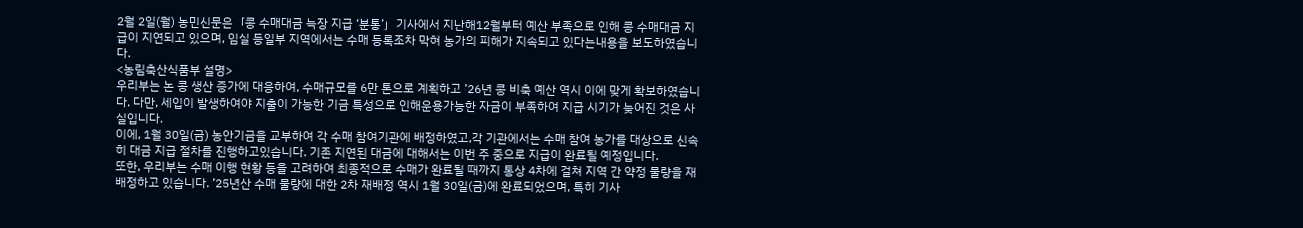2월 2일(월) 농민신문은「콩 수매대금 늑장 지급 ‘분통’」기사에서 지난해12월부터 예산 부족으로 인해 콩 수매대금 지급이 지연되고 있으며, 임실 등일부 지역에서는 수매 등록조차 막혀 농가의 피해가 지속되고 있다는내용을 보도하였습니다.
<농림축산식품부 설명>
우리부는 논 콩 생산 증가에 대응하여, 수매규모를 6만 톤으로 계획하고 ’26년 콩 비축 예산 역시 이에 맞게 확보하였습니다. 다만, 세입이 발생하여야 지출이 가능한 기금 특성으로 인해운용가능한 자금이 부족하여 지급 시기가 늦어진 것은 사실입니다.
이에, 1월 30일(금) 농안기금을 교부하여 각 수매 참여기관에 배정하였고,각 기관에서는 수매 참여 농가를 대상으로 신속히 대금 지급 절차를 진행하고있습니다. 기존 지연된 대금에 대해서는 이번 주 중으로 지급이 완료될 예정입니다.
또한, 우리부는 수매 이행 현황 등을 고려하여 최종적으로 수매가 완료될 때까지 통상 4차에 걸쳐 지역 간 약정 물량을 재배정하고 있습니다. ’25년산 수매 물량에 대한 2차 재배정 역시 1월 30일(금)에 완료되었으며, 특히 기사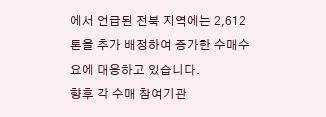에서 언급된 전북 지역에는 2,612톤을 추가 배정하여 증가한 수매수요에 대응하고 있습니다.
향후 각 수매 참여기관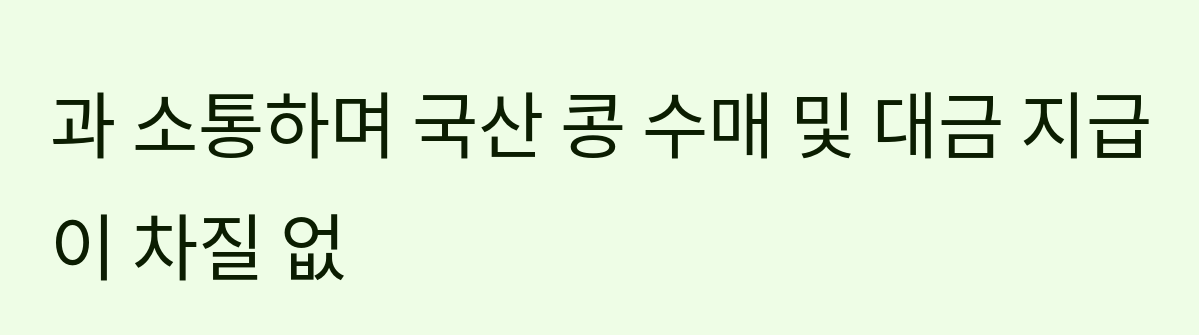과 소통하며 국산 콩 수매 및 대금 지급이 차질 없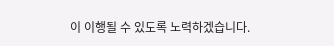이 이행될 수 있도록 노력하겠습니다.